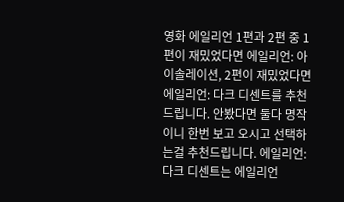영화 에일리언 1편과 2편 중 1편이 재밌었다면 에일리언: 아이솔레이션, 2편이 재밌었다면 에일리언: 다크 디센트를 추천드립니다. 안봤다면 둘다 명작이니 한번 보고 오시고 선택하는걸 추천드립니다. 에일리언: 다크 디센트는 에일리언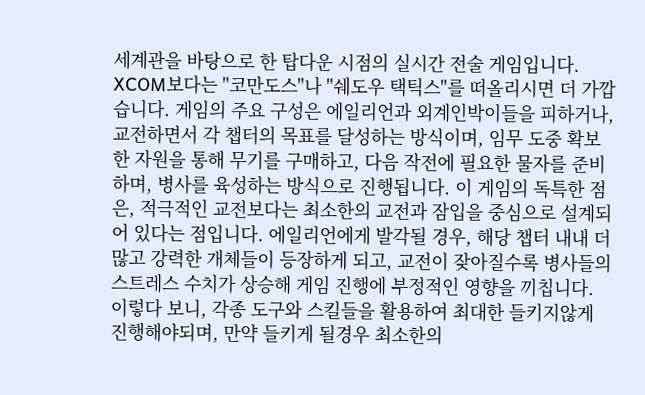세계관을 바탕으로 한 탑다운 시점의 실시간 전술 게임입니다. XCOM보다는 "코만도스"나 "쉐도우 택틱스"를 떠올리시면 더 가깝습니다. 게임의 주요 구성은 에일리언과 외계인박이들을 피하거나, 교전하면서 각 챕터의 목표를 달성하는 방식이며, 임무 도중 확보한 자원을 통해 무기를 구매하고, 다음 작전에 필요한 물자를 준비하며, 병사를 육성하는 방식으로 진행됩니다. 이 게임의 독특한 점은, 적극적인 교전보다는 최소한의 교전과 잠입을 중심으로 설계되어 있다는 점입니다. 에일리언에게 발각될 경우, 해당 챕터 내내 더 많고 강력한 개체들이 등장하게 되고, 교전이 잦아질수록 병사들의 스트레스 수치가 상승해 게임 진행에 부정적인 영향을 끼칩니다. 이렇다 보니, 각종 도구와 스킬들을 활용하여 최대한 들키지않게 진행해야되며, 만약 들키게 될경우 최소한의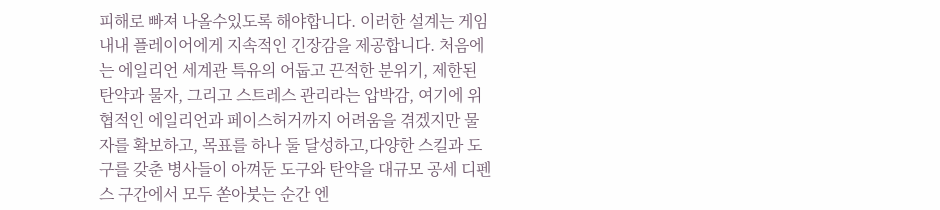피해로 빠져 나올수있도록 해야합니다. 이러한 설계는 게임내내 플레이어에게 지속적인 긴장감을 제공합니다. 처음에는 에일리언 세계관 특유의 어둡고 끈적한 분위기, 제한된 탄약과 물자, 그리고 스트레스 관리라는 압박감, 여기에 위협적인 에일리언과 페이스허거까지 어려움을 겪겠지만 물자를 확보하고, 목표를 하나 둘 달성하고,다양한 스킬과 도구를 갖춘 병사들이 아껴둔 도구와 탄약을 대규모 공세 디펜스 구간에서 모두 쏟아붓는 순간 엔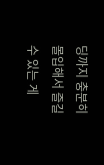딩까지 충분히 몰입해서 즐길 수 있는 게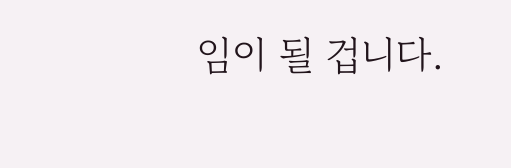임이 될 겁니다.